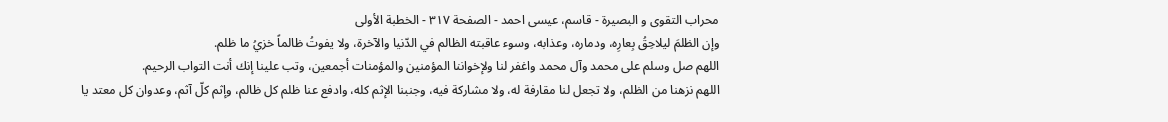محراب التقوى و البصيرة - قاسم، عيسى احمد - الصفحة ٣١٧ - الخطبة الأولى
وإن الظلمَ ليلاحِقُ بِعارِه، ودماره، وعذابه، وسوء عاقبته الظالم في الدّنيا والآخرة، ولا يفوتُ ظالماً خزيُ ما ظلم.
اللهم صل وسلم على محمد وآل محمد واغفر لنا ولإخواننا المؤمنين والمؤمنات أجمعين، وتب علينا إنك أنت التواب الرحيم.
اللهم نزهنا من الظلم، ولا تجعل لنا مقارفة له، ولا مشاركة فيه، وجنبنا الإثم كله، وادفع عنا ظلم كل ظالم، وإثم كلّ آثم، وعدوان كل معتد يا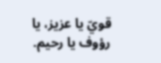قويّ يا عزيز، يا رؤوف يا رحيم.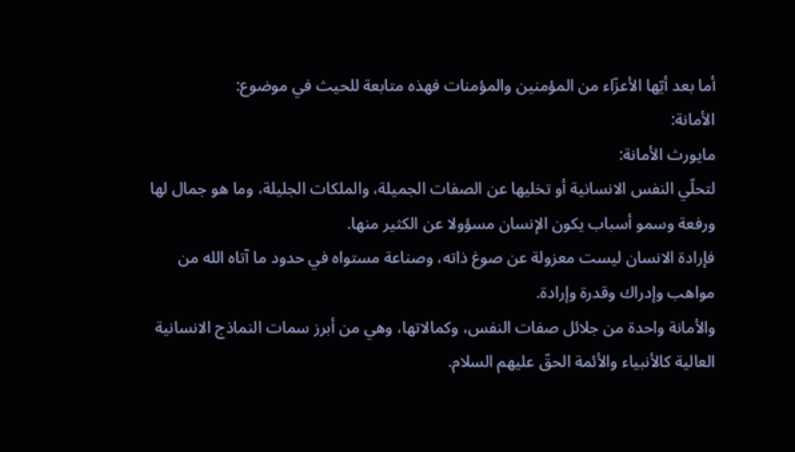أما بعد أيّها الأعزّاء من المؤمنين والمؤمنات فهذه متابعة للحيث في موضوع:
الأمانة:
مايورث الأمانة:
لتحلّي النفس الانسانية أو تخليها عن الصفات الجميلة، والملكات الجليلة، وما هو جمال لها ورفعة وسمو أسباب يكون الإنسان مسؤولا عن الكثير منها.
فإرادة الانسان ليست معزولة عن صوغ ذاته، وصناعة مستواه في حدود ما آتاه الله من مواهب وإدراك وقدرة وإرادة.
والأمانة واحدة من جلائل صفات النفس، وكمالاتها، وهي من أبرز سمات النماذج الانسانية العالية كالأنبياء والأئمة الحقّ عليهم السلام.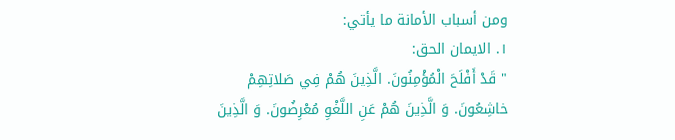ومن أسباب الأمانة ما يأتي:
١. الايمان الحق:
" قَدْ أَفْلَحَ الْمُؤْمِنُونَ. الَّذِينَ هُمْ فِي صَلاتِهِمْ خاشِعُونَ. وَ الَّذِينَ هُمْ عَنِ اللَّغْوِ مُعْرِضُونَ. وَ الَّذِينَ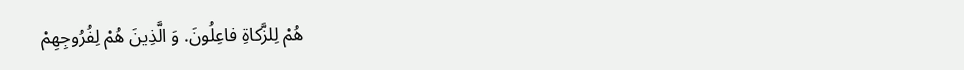هُمْ لِلزَّكاةِ فاعِلُونَ. وَ الَّذِينَ هُمْ لِفُرُوجِهِمْ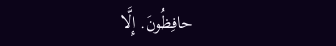حافِظُونَ. إِلَّا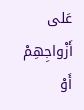عَلى أَزْواجِهِمْ أَوْ